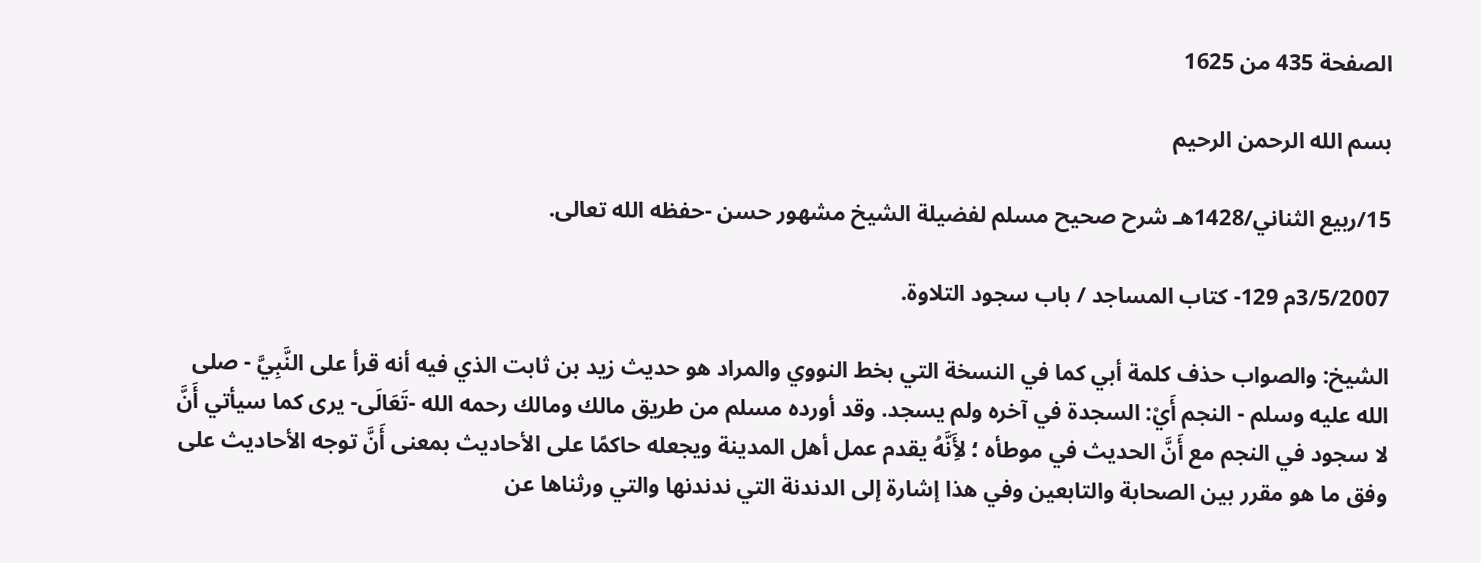الصفحة 435 من 1625

بسم الله الرحمن الرحيم

15/ربيع الثناني/1428هـ شرح صحيح مسلم لفضيلة الشيخ مشهور حسن -حفظه الله تعالى.

3/5/2007م 129- كتاب المساجد / باب سجود التلاوة.

الشيخ: والصواب حذف كلمة أبي كما في النسخة التي بخط النووي والمراد هو حديث زيد بن ثابت الذي فيه أنه قرأ على النَّبِيَّ - صلى الله عليه وسلم - النجم أَيْ: السجدة في آخره ولم يسجد. وقد أورده مسلم من طريق مالك ومالك رحمه الله -تَعَالَى- يرى كما سيأتي أَنَّ لا سجود في النجم مع أَنَّ الحديث في موطأه ؛ لأَِنَّهُ يقدم عمل أهل المدينة ويجعله حاكمًا على الأحاديث بمعنى أَنَّ توجه الأحاديث على وفق ما هو مقرر بين الصحابة والتابعين وفي هذا إشارة إلى الدندنة التي ندندنها والتي ورثناها عن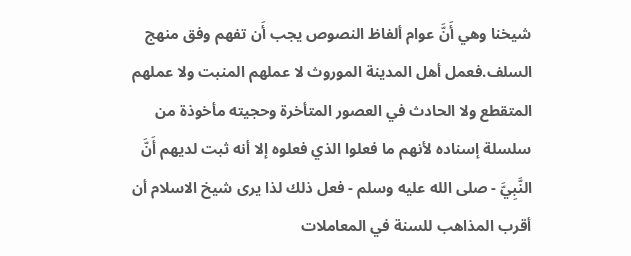شيخنا وهي أَنَّ عوام ألفاظ النصوص يجب أَن تفهم وفق منهج السلف.فعمل أهل المدينة الموروث لا عملهم المنبت ولا عملهم المتقطع ولا الحادث في العصور المتأخرة وحجيته مأخوذة من سلسلة إسناده لأنهم ما فعلوا الذي فعلوه إلا أنه ثبت لديهم أَنَّ النَّبِيَّ - صلى الله عليه وسلم - فعل ذلك لذا يرى شيخ الاسلام أن أقرب المذاهب للسنة في المعاملات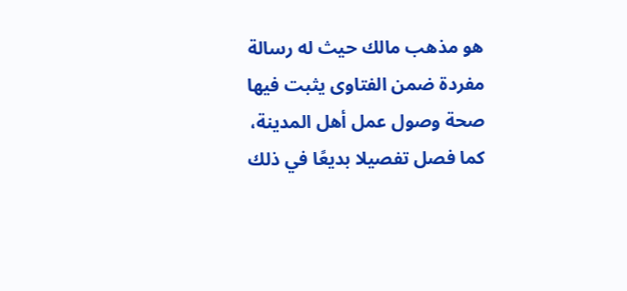هو مذهب مالك حيث له رسالة مفردة ضمن الفتاوى يثبت فيها صحة وصول عمل أهل المدينة، كما فصل تفصيلا بديعًا في ذلك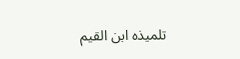تلميذه ابن القيم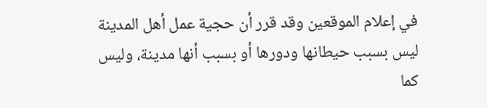في إعلام الموقعين وقد قرر أن حجية عمل أهل المدينة ليس بسبب حيطانها ودورها أو بسبب أنها مدينة، وليس كما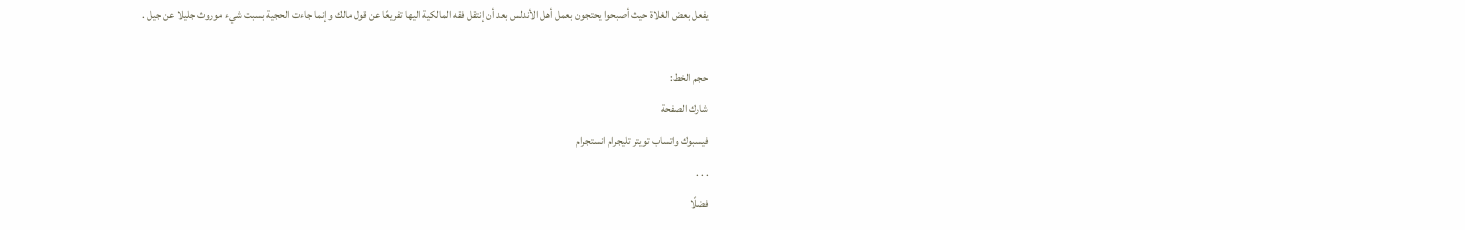يفعل بعض الغلاة حيث أصبحوا يحتجون بعمل أهل الأندلس بعد أن إنتقل فقه المالكية اليها تفريعًا عن قول مالك وإنما جاءت الحجية بسبت شيء موروث جليلا عن جيل .

حجم الخط:
شارك الصفحة
فيسبوك واتساب تويتر تليجرام انستجرام
. . .
فضلًا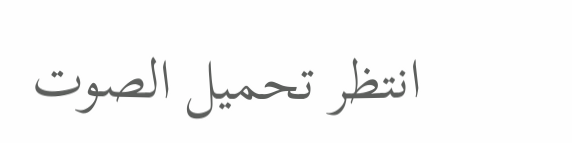انتظر تحميل الصوت